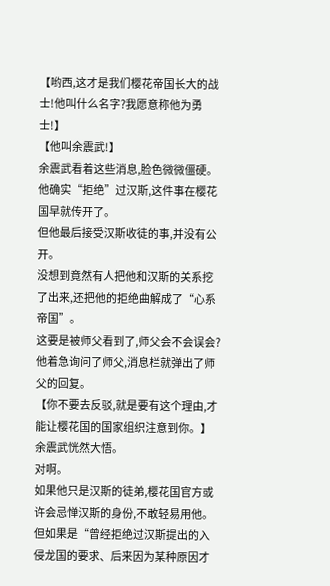【哟西,这才是我们樱花帝国长大的战士!他叫什么名字?我愿意称他为勇士!】
【他叫余震武!】
余震武看着这些消息,脸色微微僵硬。
他确实“拒绝”过汉斯,这件事在樱花国早就传开了。
但他最后接受汉斯收徒的事,并没有公开。
没想到竟然有人把他和汉斯的关系挖了出来,还把他的拒绝曲解成了“心系帝国”。
这要是被师父看到了,师父会不会误会?
他着急询问了师父,消息栏就弹出了师父的回复。
【你不要去反驳,就是要有这个理由,才能让樱花国的国家组织注意到你。】
余震武恍然大悟。
对啊。
如果他只是汉斯的徒弟,樱花国官方或许会忌惮汉斯的身份,不敢轻易用他。
但如果是“曾经拒绝过汉斯提出的入侵龙国的要求、后来因为某种原因才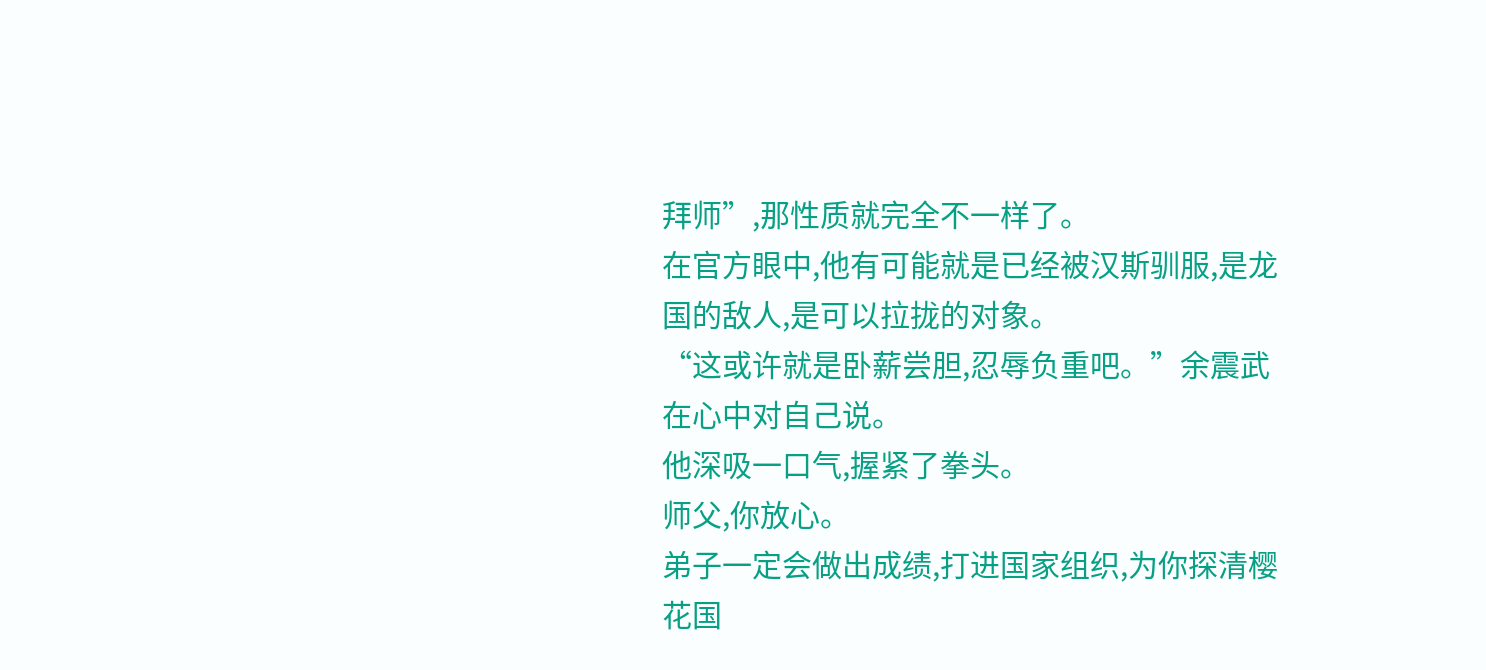拜师”,那性质就完全不一样了。
在官方眼中,他有可能就是已经被汉斯驯服,是龙国的敌人,是可以拉拢的对象。
“这或许就是卧薪尝胆,忍辱负重吧。”余震武在心中对自己说。
他深吸一口气,握紧了拳头。
师父,你放心。
弟子一定会做出成绩,打进国家组织,为你探清樱花国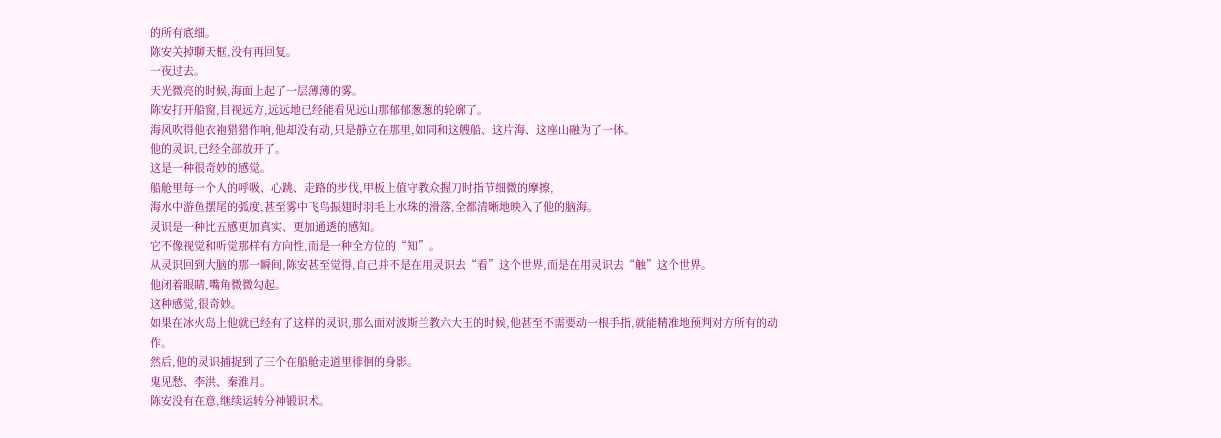的所有底细。
陈安关掉聊天框,没有再回复。
一夜过去。
天光微亮的时候,海面上起了一层薄薄的雾。
陈安打开船窗,目视远方,远远地已经能看见远山那郁郁葱葱的轮廓了。
海风吹得他衣袍猎猎作响,他却没有动,只是静立在那里,如同和这艘船、这片海、这座山融为了一体。
他的灵识,已经全部放开了。
这是一种很奇妙的感觉。
船舱里每一个人的呼吸、心跳、走路的步伐,甲板上值守教众握刀时指节细微的摩擦,
海水中游鱼摆尾的弧度,甚至雾中飞鸟振翅时羽毛上水珠的滑落,全都清晰地映入了他的脑海。
灵识是一种比五感更加真实、更加通透的感知。
它不像视觉和听觉那样有方向性,而是一种全方位的“知”。
从灵识回到大脑的那一瞬间,陈安甚至觉得,自己并不是在用灵识去“看”这个世界,而是在用灵识去“触”这个世界。
他闭着眼睛,嘴角微微勾起。
这种感觉,很奇妙。
如果在冰火岛上他就已经有了这样的灵识,那么面对波斯兰教六大王的时候,他甚至不需要动一根手指,就能精准地预判对方所有的动作。
然后,他的灵识捕捉到了三个在船舱走道里徘徊的身影。
鬼见愁、李洪、秦淮月。
陈安没有在意,继续运转分神锻识术。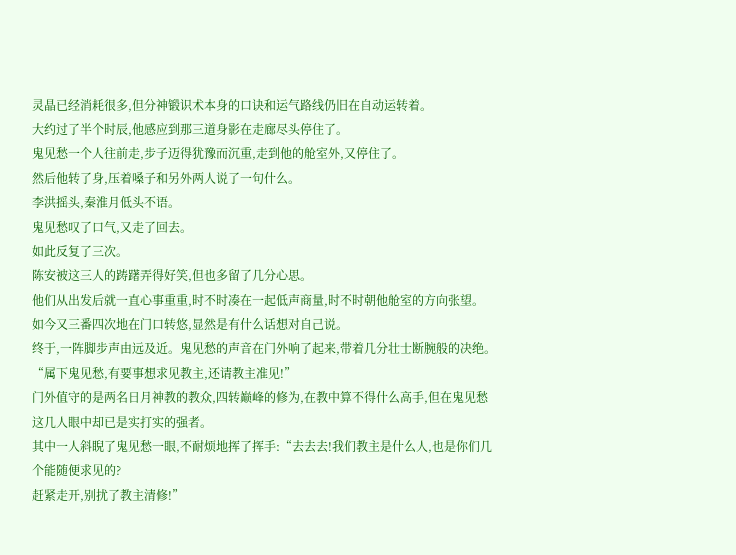灵晶已经消耗很多,但分神锻识术本身的口诀和运气路线仍旧在自动运转着。
大约过了半个时辰,他感应到那三道身影在走廊尽头停住了。
鬼见愁一个人往前走,步子迈得犹豫而沉重,走到他的舱室外,又停住了。
然后他转了身,压着嗓子和另外两人说了一句什么。
李洪摇头,秦淮月低头不语。
鬼见愁叹了口气,又走了回去。
如此反复了三次。
陈安被这三人的踌躇弄得好笑,但也多留了几分心思。
他们从出发后就一直心事重重,时不时凑在一起低声商量,时不时朝他舱室的方向张望。
如今又三番四次地在门口转悠,显然是有什么话想对自己说。
终于,一阵脚步声由远及近。鬼见愁的声音在门外响了起来,带着几分壮士断腕般的决绝。
“属下鬼见愁,有要事想求见教主,还请教主准见!”
门外值守的是两名日月神教的教众,四转巅峰的修为,在教中算不得什么高手,但在鬼见愁这几人眼中却已是实打实的强者。
其中一人斜睨了鬼见愁一眼,不耐烦地挥了挥手:“去去去!我们教主是什么人,也是你们几个能随便求见的?
赶紧走开,别扰了教主清修!”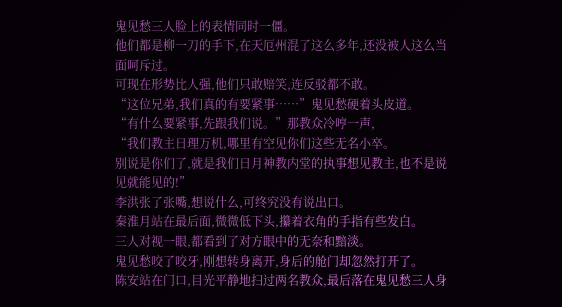鬼见愁三人脸上的表情同时一僵。
他们都是柳一刀的手下,在天厄州混了这么多年,还没被人这么当面呵斥过。
可现在形势比人强,他们只敢赔笑,连反驳都不敢。
“这位兄弟,我们真的有要紧事……”鬼见愁硬着头皮道。
“有什么要紧事,先跟我们说。”那教众冷哼一声,
“我们教主日理万机,哪里有空见你们这些无名小卒。
别说是你们了,就是我们日月神教内堂的执事想见教主,也不是说见就能见的!”
李洪张了张嘴,想说什么,可终究没有说出口。
秦淮月站在最后面,微微低下头,攥着衣角的手指有些发白。
三人对视一眼,都看到了对方眼中的无奈和黯淡。
鬼见愁咬了咬牙,刚想转身离开,身后的舱门却忽然打开了。
陈安站在门口,目光平静地扫过两名教众,最后落在鬼见愁三人身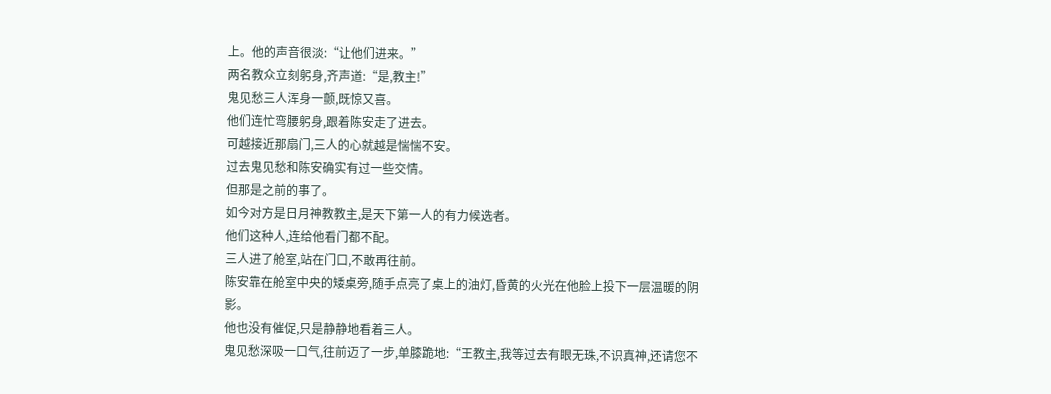上。他的声音很淡:“让他们进来。”
两名教众立刻躬身,齐声道:“是,教主!”
鬼见愁三人浑身一颤,既惊又喜。
他们连忙弯腰躬身,跟着陈安走了进去。
可越接近那扇门,三人的心就越是惴惴不安。
过去鬼见愁和陈安确实有过一些交情。
但那是之前的事了。
如今对方是日月神教教主,是天下第一人的有力候选者。
他们这种人,连给他看门都不配。
三人进了舱室,站在门口,不敢再往前。
陈安靠在舱室中央的矮桌旁,随手点亮了桌上的油灯,昏黄的火光在他脸上投下一层温暖的阴影。
他也没有催促,只是静静地看着三人。
鬼见愁深吸一口气,往前迈了一步,单膝跪地:“王教主,我等过去有眼无珠,不识真神,还请您不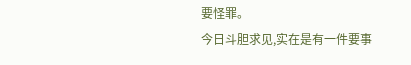要怪罪。
今日斗胆求见,实在是有一件要事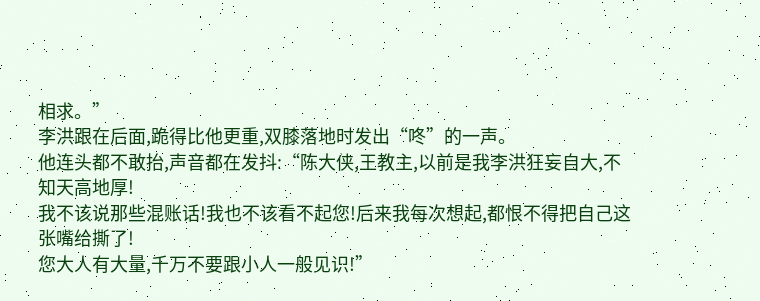相求。”
李洪跟在后面,跪得比他更重,双膝落地时发出“咚”的一声。
他连头都不敢抬,声音都在发抖:“陈大侠,王教主,以前是我李洪狂妄自大,不知天高地厚!
我不该说那些混账话!我也不该看不起您!后来我每次想起,都恨不得把自己这张嘴给撕了!
您大人有大量,千万不要跟小人一般见识!”